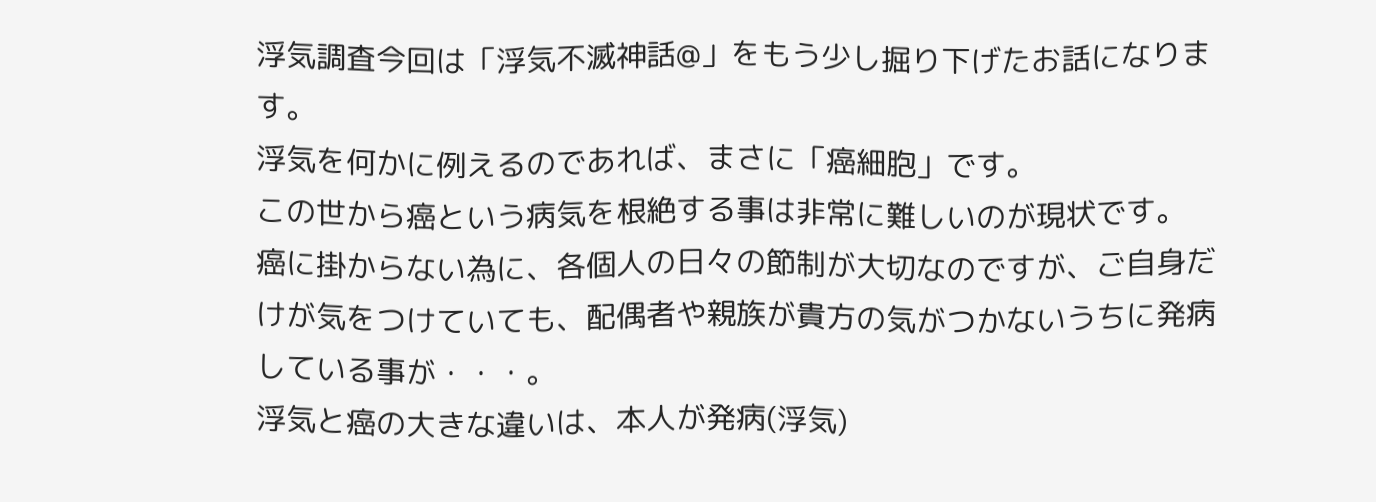浮気調査今回は「浮気不滅神話@」をもう少し掘り下げたお話になります。
浮気を何かに例えるのであれば、まさに「癌細胞」です。
この世から癌という病気を根絶する事は非常に難しいのが現状です。
癌に掛からない為に、各個人の日々の節制が大切なのですが、ご自身だけが気をつけていても、配偶者や親族が貴方の気がつかないうちに発病している事が・・・。
浮気と癌の大きな違いは、本人が発病(浮気)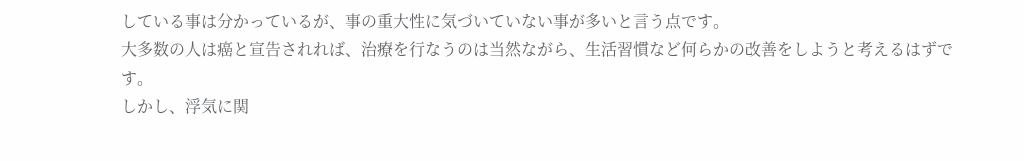している事は分かっているが、事の重大性に気づいていない事が多いと言う点です。
大多数の人は癌と宣告されれば、治療を行なうのは当然ながら、生活習慣など何らかの改善をしようと考えるはずです。
しかし、浮気に関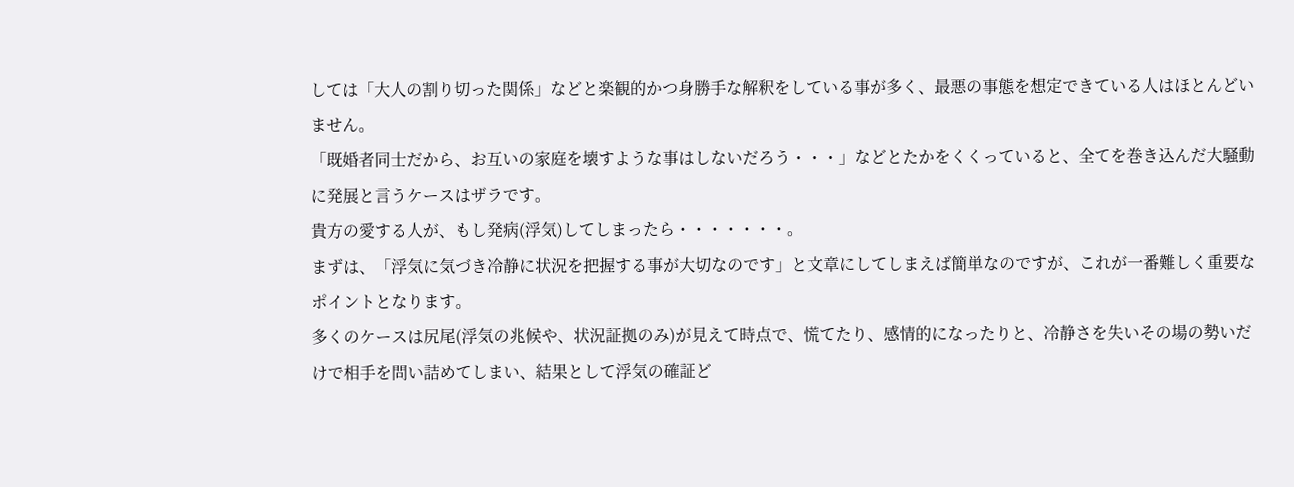しては「大人の割り切った関係」などと楽観的かつ身勝手な解釈をしている事が多く、最悪の事態を想定できている人はほとんどいません。
「既婚者同士だから、お互いの家庭を壊すような事はしないだろう・・・」などとたかをくくっていると、全てを巻き込んだ大騒動に発展と言うケースはザラです。
貴方の愛する人が、もし発病(浮気)してしまったら・・・・・・・。
まずは、「浮気に気づき冷静に状況を把握する事が大切なのです」と文章にしてしまえば簡単なのですが、これが一番難しく重要なポイントとなります。
多くのケースは尻尾(浮気の兆候や、状況証拠のみ)が見えて時点で、慌てたり、感情的になったりと、冷静さを失いその場の勢いだけで相手を問い詰めてしまい、結果として浮気の確証ど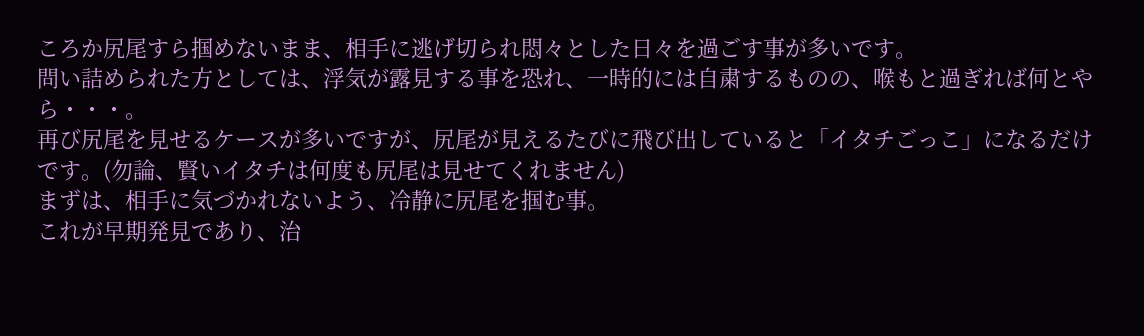ころか尻尾すら掴めないまま、相手に逃げ切られ悶々とした日々を過ごす事が多いです。
問い詰められた方としては、浮気が露見する事を恐れ、一時的には自粛するものの、喉もと過ぎれば何とやら・・・。
再び尻尾を見せるケースが多いですが、尻尾が見えるたびに飛び出していると「イタチごっこ」になるだけです。(勿論、賢いイタチは何度も尻尾は見せてくれません)
まずは、相手に気づかれないよう、冷静に尻尾を掴む事。
これが早期発見であり、治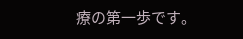療の第一歩です。